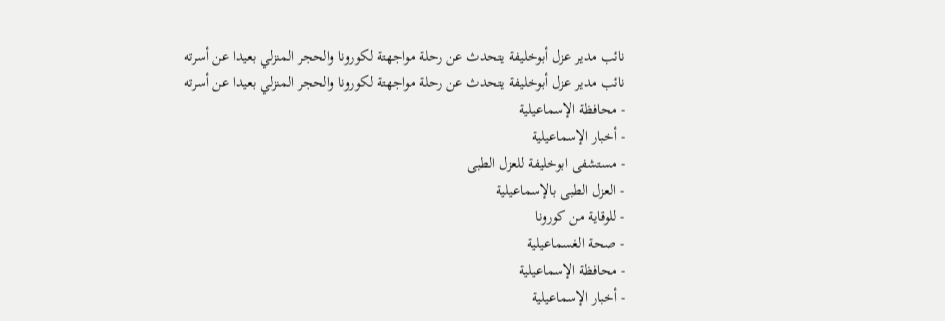نائب مدير عزل أبوخليفة يتحدث عن رحلة مواجهتة لكورونا والحجر المنزلي بعيدا عن أسرته
نائب مدير عزل أبوخليفة يتحدث عن رحلة مواجهتة لكورونا والحجر المنزلي بعيدا عن أسرته
- محافظة الإسماعيلية
- أخبار الإسماعيلية
- مستشفى ابوخليفة للعزل الطبى
- العزل الطبى بالإسماعيلية
- للوقاية من كورونا
- صحة الغسماعيلية
- محافظة الإسماعيلية
- أخبار الإسماعيلية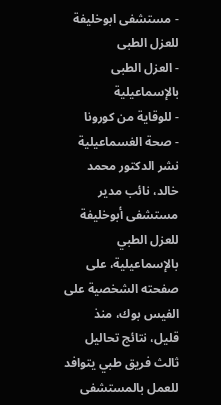- مستشفى ابوخليفة للعزل الطبى
- العزل الطبى بالإسماعيلية
- للوقاية من كورونا
- صحة الغسماعيلية
نشر الدكتور محمد خالد، نائب مدير مستشفى أبوخليفة للعزل الطبي بالإسماعيلية، على صفحته الشخصية على الفيس بوك، منذ قليل، نتائج تحاليل ثالث فريق طبي يتوافد للعمل بالمستشفى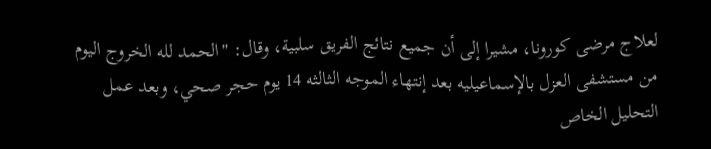لعلاج مرضى كورونا، مشيرا إلى أن جميع نتائج الفريق سلبية، وقال: "الحمد لله الخروج اليوم من مستشفى العزل بالإسماعيليه بعد إنتهاء الموجه الثالثه 14 يوم حجر صحي، وبعد عمل التحليل الخاص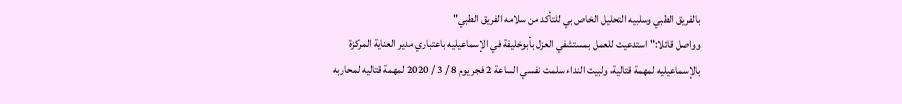بالفريق الطبي وسلبيه التحليل الخاص بي للتأكد من سلامه الفريق الطبي"
وواصل قائلا:" استدعيت للعمل بمستشفي العزل بأبوخليفة في الإسماعيليه باعتباري مدير العناية المركزة بالإسماعيليه لمهمة قتالية، ولبيت النداء سلمت نفسي الساعة 2 فجر يوم 8 / 3 / 2020 لمهمة قتاليه لمحاربه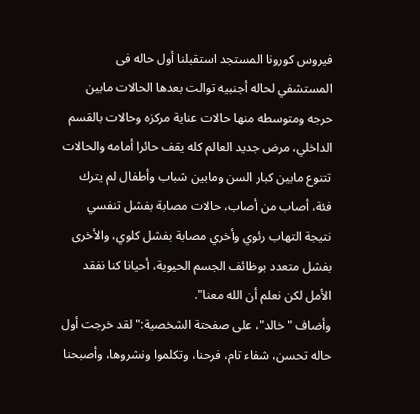فيروس كورونا المستجد استقبلنا أول حاله فى المستشفي لحاله أجنبيه توالت بعدها الحالات مابين حرجه ومتوسطه منها حالات عناية مركزه وحالات بالقسم الداخلي، مرض جديد العالم كله يقف حائرا أمامه والحالات تتنوع مابين كبار السن ومابين شباب وأطفال لم يترك فئة، أصاب من أصاب، حالات مصابة بفشل تنفسي نتيجة التهاب رئوي وأخري مصابة بفشل كلوي، والأخرى بفشل متعدد بوظائف الجسم الحيوية، أحيانا كنا نفقد الأمل لكن نعلم أن الله معنا".
وأضاف "خالد"، على صفحتة الشخصية:" لقد خرجت أول حاله تحسن، شفاء تام، فرحنا، وتكلموا ونشروها، وأصبحنا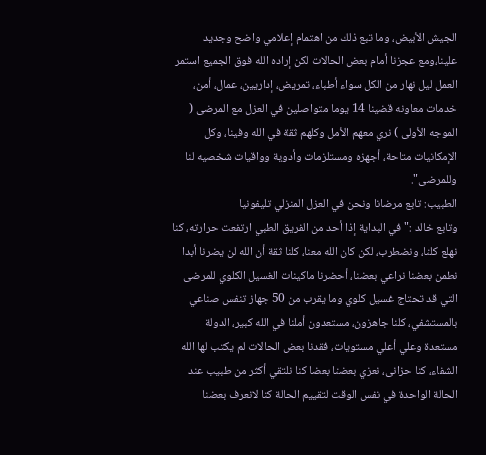الجيش الأبيض، وما تبع ذلك من اهتمام إعلامي واضح وجديد علينا،ومع عجزنا أمام بعض الحالات لكن إراده الله فوق الجميع استمر العمل ليل نهار من الكل سواء أطباء، تمريض، إداريين، عمال، أمن، خدمات معاونه قضينا 14 يوما متواصلين في العزل مع المرضى ( الموجه الأولى ) نري معهم الأمل وكلهم ثقة في الله وفينا، وكل الإمكانيات متاحة، أجهزه ومستلزمات وأدوية وواقيات شخصيه لنا وللمرضى".
الطبيب: تابع مرضانا ونحن في العزل المنزلي تليفونيا
وتابع خالد :"في البداية إذا أحد من الفريق الطبي ارتفعت حرارته، كنا نهلع كلنا، ونضطرب، لكن كان الله معنا، كلنا ثقة أن الله لن يضرنا أبدا نطمن بعضنا نراعي بعضنا، أحضرنا ماكينات الغسيل الكلوي للمرضى التي قد تحتاج غسيل كلوي وما يقرب من 50 جهاز تنفس صناعي بالمستشفي، كلنا جاهزون، مستعدون أملنا في الله كبير، الدولة مستعدة وعلي أعلي مستويات، فقدنا بعض الحالات لم يكتب لها الله الشفاء، كنا حزانى، نعزي بعضنا بعضا كنا نلتقي أكثر من طبيب عند الحالة الواحدة في نفس الوقت لتقييم الحالة كنا لانعرف بعضنا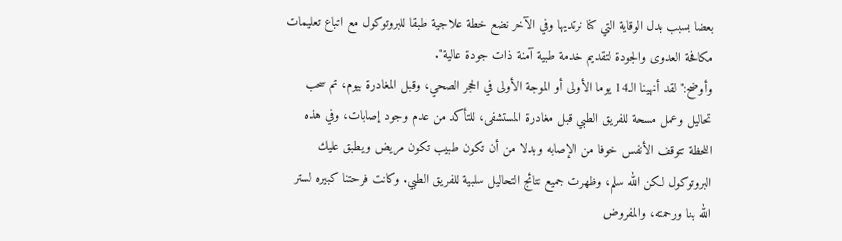بعضا بسبب بدل الوقاية التي كنا نرتديها وفي الآخر نضع خطة علاجية طبقا للبروتوكول مع اتباع تعليمات مكافحة العدوى والجودة لتقديم خدمة طبية آمنة ذات جودة عالية".
وأوضح:" لقد أنهينا الـ14 يوما الأولى أو الموجة الأولى في الحجر الصحي، وقبل المغادرة بيوم، تم سحب تحاليل وعمل مسحة للفريق الطبي قبل مغادرة المستشفى، للتأكد من عدم وجود إصابات، وفي هذه اللحظة تتوقف الأنفس خوفا من الإصابه وبدلا من أن تكون طبيب تكون مريض ويطبق عليك البروتوكول لكن الله سلم، وظهرت جميع نتائج التحاليل سلبية للفريق الطبي. وكانت فرحتنا كبيره لستر الله بنا ورحمته، والمفروض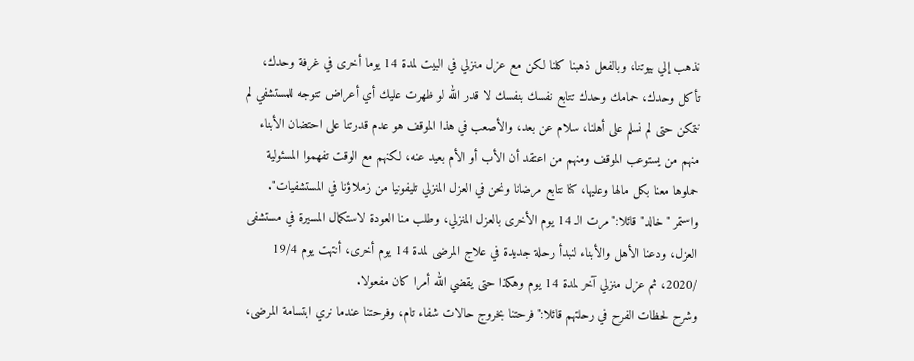نذهب إلي بيوتنا، وبالفعل ذهبنا كلنا لكن مع عزل منزلي في البيت لمدة 14 يوما أخرى في غرفة وحدك، تأكل وحدك، حمامك وحدك تتابع نفسك بنفسك لا قدر الله لو ظهرت عليك أي أعراض تتوجه للمستشفي لم نتمكن حتى لم نسلم على أهلنا، سلام عن بعد، والأصعب في هذا الموقف هو عدم قدرتنا على احتضان الأبناء منهم من يستوعب الموقف ومنهم من اعتقد أن الأب أو الأم بعيد عنه، لكنهم مع الوقت تفهموا المسئولية حملوها معنا بكل مالها وعليها، كنا نتابع مرضانا ونحن في العزل المنزلي تليفونيا من زملاؤنا في المستشفيات".
واستمر "خالد" قائلا:"مرت الـ 14 يوم الأخرى بالعزل المنزلي، وطلب منا العودة لاستكمال المسيرة في مستشفى العزل، ودعنا الأهل والأبناء لنبدأ رحلة جديدة في علاج المرضى لمدة 14 يوم أخرى، أنتهت يوم 19/4 /2020، ثم عزل منزلي آخر لمدة 14 يوم وهكذا حتى يقضي الله أمرا كان مفعولا.
وشرح لحظات الفرح في رحلتهم قائلا:"فرحتنا بخروج حالات شفاء تام، وفرحتنا عندما نري ابتسامة المرضى،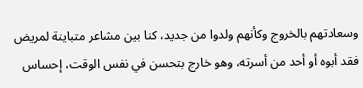وسعادتهم بالخروج وكأنهم ولدوا من جديد، كنا بين مشاعر متباينة لمريض فقد أبوه أو أحد من أسرته، وهو خارج بتحسن في نفس الوقت، إحساس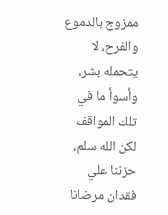ممزوج بالدموع والفرح، لا يتحمله بشر، وأسوأ ما في تلك المواقف لكن الله سلم، حزننا علي فقدان مرضانا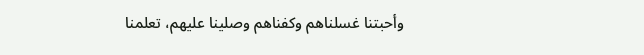وأحبتنا غسلناهم وكفناهم وصلينا عليهم، تعلمنا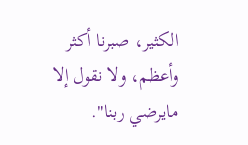الكثير، صبرنا أكثر وأعظم، ولا نقول إلا مايرضي ربنا".